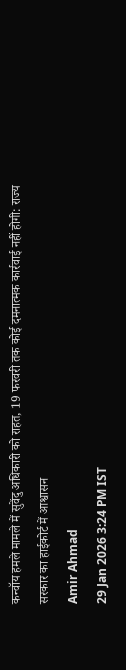कन्वॉय हमले मामले में सुवेंदु अधिकारी को राहत, 19 फरवरी तक कोई दमनात्मक कार्रवाई नहीं होगी: राज्य सरकार का हाईकोर्ट में आश्वासन
Amir Ahmad
29 Jan 2026 3:24 PM IST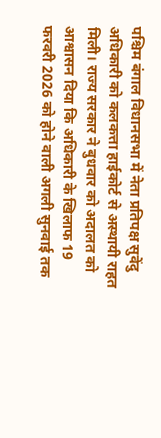पश्चिम बंगाल विधानसभा में नेता प्रतिपक्ष सुवेंदु अधिकारी को कलकत्ता हाईकोर्ट से अस्थायी राहत मिली। राज्य सरकार ने बुधवार को अदालत को आश्वासन दिया कि अधिकारी के खिलाफ 19 फरवरी 2026 को होने वाली अगली सुनवाई तक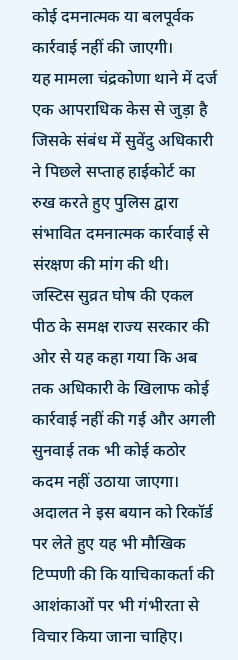कोई दमनात्मक या बलपूर्वक कार्रवाई नहीं की जाएगी।
यह मामला चंद्रकोणा थाने में दर्ज एक आपराधिक केस से जुड़ा है जिसके संबंध में सुवेंदु अधिकारी ने पिछले सप्ताह हाईकोर्ट का रुख करते हुए पुलिस द्वारा संभावित दमनात्मक कार्रवाई से संरक्षण की मांग की थी।
जस्टिस सुव्रत घोष की एकल पीठ के समक्ष राज्य सरकार की ओर से यह कहा गया कि अब तक अधिकारी के खिलाफ कोई कार्रवाई नहीं की गई और अगली सुनवाई तक भी कोई कठोर कदम नहीं उठाया जाएगा।
अदालत ने इस बयान को रिकॉर्ड पर लेते हुए यह भी मौखिक टिप्पणी की कि याचिकाकर्ता की आशंकाओं पर भी गंभीरता से विचार किया जाना चाहिए।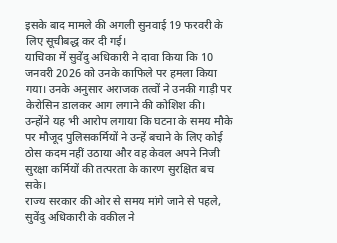इसके बाद मामले की अगली सुनवाई 19 फरवरी के लिए सूचीबद्ध कर दी गई।
याचिका में सुवेंदु अधिकारी ने दावा किया कि 10 जनवरी 2026 को उनके काफिले पर हमला किया गया। उनके अनुसार अराजक तत्वों ने उनकी गाड़ी पर केरोसिन डालकर आग लगाने की कोशिश की।
उन्होंने यह भी आरोप लगाया कि घटना के समय मौके पर मौजूद पुलिसकर्मियों ने उन्हें बचाने के लिए कोई ठोस कदम नहीं उठाया और वह केवल अपने निजी सुरक्षा कर्मियों की तत्परता के कारण सुरक्षित बच सके।
राज्य सरकार की ओर से समय मांगे जाने से पहले, सुवेंदु अधिकारी के वकील ने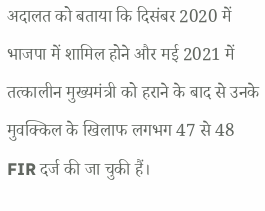अदालत को बताया कि दिसंबर 2020 में भाजपा में शामिल होने और मई 2021 में तत्कालीन मुख्यमंत्री को हराने के बाद से उनके मुवक्किल के खिलाफ लगभग 47 से 48 FIR दर्ज की जा चुकी हैं।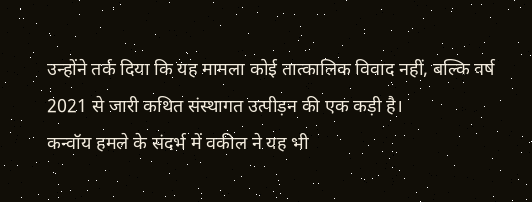उन्होंने तर्क दिया कि यह मामला कोई तात्कालिक विवाद नहीं, बल्कि वर्ष 2021 से जारी कथित संस्थागत उत्पीड़न की एक कड़ी है।
कन्वॉय हमले के संदर्भ में वकील ने यह भी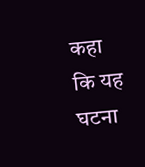कहा कि यह घटना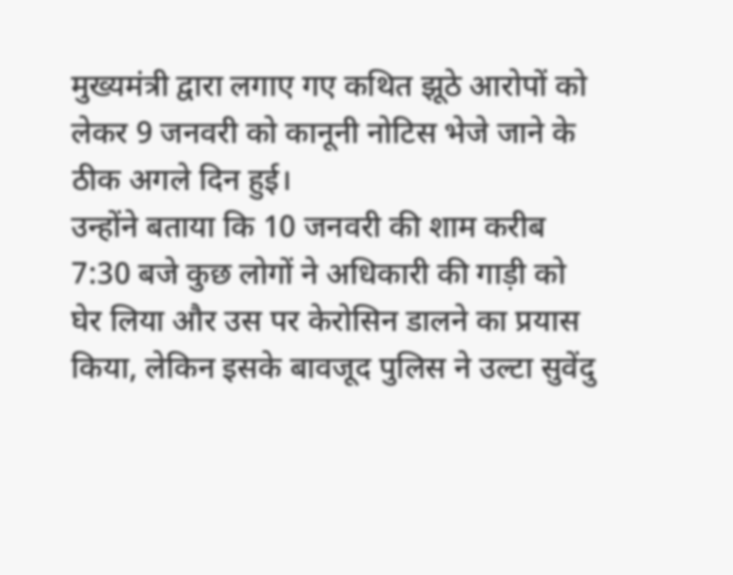मुख्यमंत्री द्वारा लगाए गए कथित झूठे आरोपों को लेकर 9 जनवरी को कानूनी नोटिस भेजे जाने के ठीक अगले दिन हुई।
उन्होंने बताया कि 10 जनवरी की शाम करीब 7:30 बजे कुछ लोगों ने अधिकारी की गाड़ी को घेर लिया और उस पर केरोसिन डालने का प्रयास किया, लेकिन इसके बावजूद पुलिस ने उल्टा सुवेंदु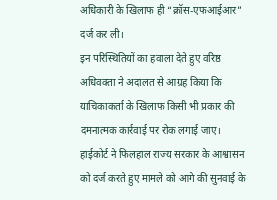अधिकारी के खिलाफ ही “क्रॉस-एफआईआर” दर्ज कर ली।
इन परिस्थितियों का हवाला देते हुए वरिष्ठ अधिवक्ता ने अदालत से आग्रह किया कि याचिकाकर्ता के खिलाफ किसी भी प्रकार की दमनात्मक कार्रवाई पर रोक लगाई जाए।
हाईकोर्ट ने फिलहाल राज्य सरकार के आश्वासन को दर्ज करते हुए मामले को आगे की सुनवाई के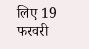लिए 19 फरवरी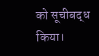को सूचीबद्ध किया।